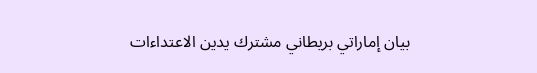بيان إماراتي بريطاني مشترك يدين الاعتداءات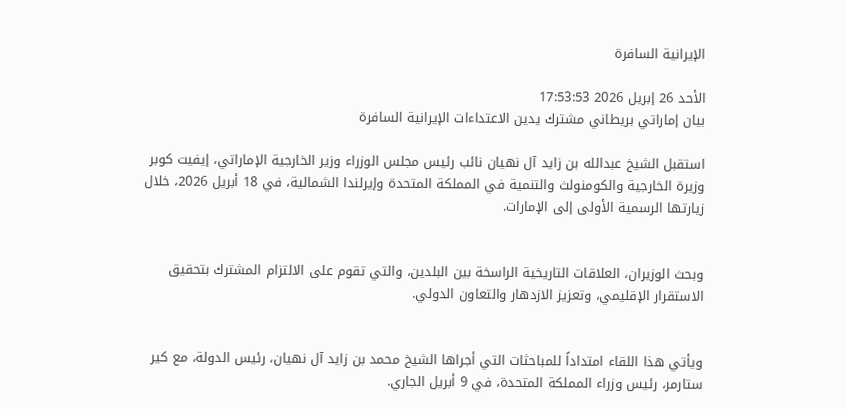الإيرانية السافرة

الأحد 26 إبريل 2026 17:53:53
بيان إماراتي بريطاني مشترك يدين الاعتداءات الإيرانية السافرة

استقبل الشيخ عبدالله بن زايد آل نهيان نائب رئيس مجلس الوزراء وزير الخارجية الإماراتي، إيفيت كوبر وزيرة الخارجية والكومنولث والتنمية في المملكة المتحدة وإيرلندا الشمالية، في 18 أبريل 2026، خلال زيارتها الرسمية الأولى إلى الإمارات.


وبحث الوزيران، العلاقات التاريخية الراسخة بين البلدين، والتي تقوم على الالتزام المشترك بتحقيق الاستقرار الإقليمي، وتعزيز الازدهار والتعاون الدولي.


ويأتي هذا اللقاء امتداداً للمباحثات التي أجراها الشيخ محمد بن زايد آل نهيان، رئيس الدولة، مع كير ستارمر، رئيس وزراء المملكة المتحدة، في 9 أبريل الجاري.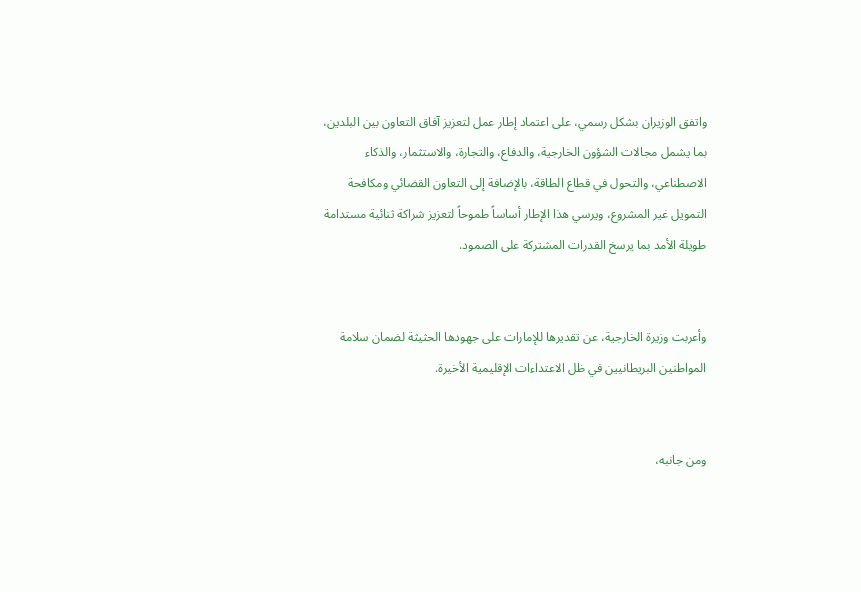واتفق الوزيران بشكل رسمي، على اعتماد إطار عمل لتعزيز آفاق التعاون بين البلدين، بما يشمل مجالات الشؤون الخارجية، والدفاع، والتجارة، والاستثمار، والذكاء الاصطناعي، والتحول في قطاع الطاقة، بالإضافة إلى التعاون القضائي ومكافحة التمويل غير المشروع، ويرسي هذا الإطار أساساً طموحاً لتعزيز شراكة ثنائية مستدامة طويلة الأمد بما يرسخ القدرات المشتركة على الصمود.


وأعربت وزيرة الخارجية، عن تقديرها للإمارات على جهودها الحثيثة لضمان سلامة المواطنين البريطانيين في ظل الاعتداءات الإقليمية الأخيرة.


ومن جانبه،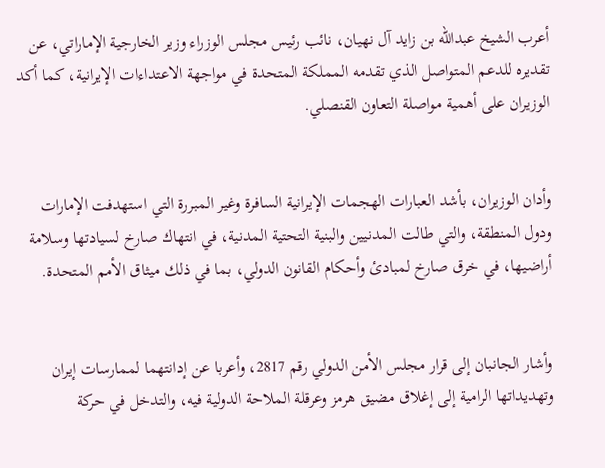أعرب الشيخ عبدالله بن زايد آل نهيان، نائب رئيس مجلس الوزراء وزير الخارجية الإماراتي، عن تقديره للدعم المتواصل الذي تقدمه المملكة المتحدة في مواجهة الاعتداءات الإيرانية، كما أكد الوزيران على أهمية مواصلة التعاون القنصلي.


وأدان الوزيران، بأشد العبارات الهجمات الإيرانية السافرة وغير المبررة التي استهدفت الإمارات ودول المنطقة، والتي طالت المدنيين والبنية التحتية المدنية، في انتهاك صارخ لسيادتها وسلامة أراضيها، في خرق صارخ لمبادئ وأحكام القانون الدولي، بما في ذلك ميثاق الأمم المتحدة.


وأشار الجانبان إلى قرار مجلس الأمن الدولي رقم 2817، وأعربا عن إدانتهما لممارسات إيران وتهديداتها الرامية إلى إغلاق مضيق هرمز وعرقلة الملاحة الدولية فيه، والتدخل في حركة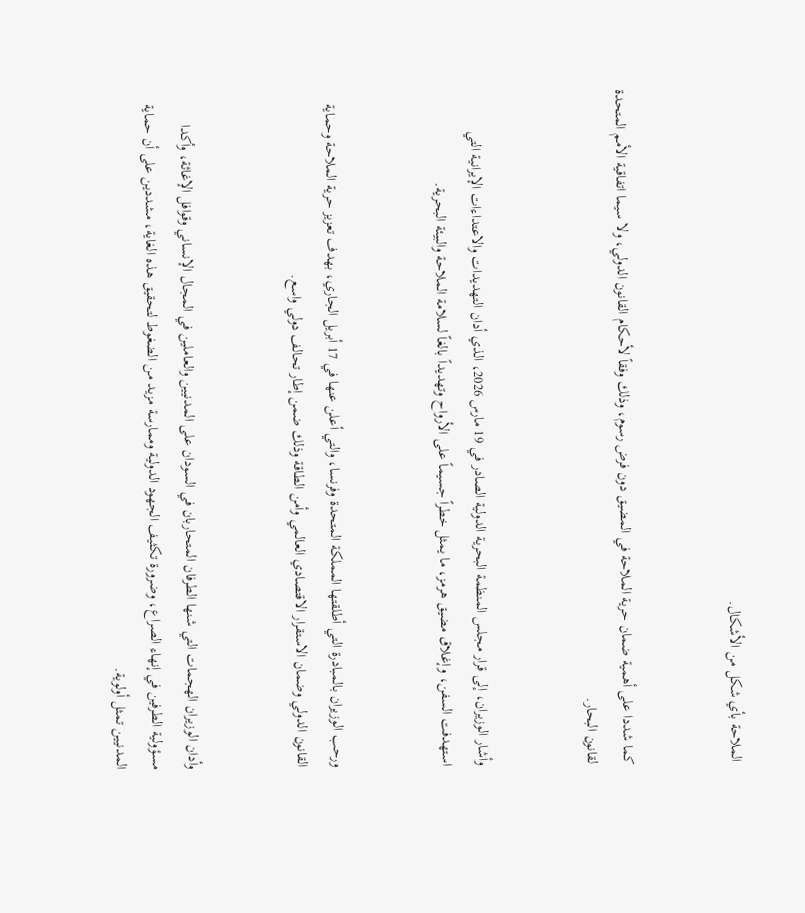الملاحة بأي شكل من الأشكال.


كما شددا على أهمية ضمان حرية الملاحة في المضيق دون فرض رسوم، وذلك وفقاً لأحكام القانون الدولي، ولا سيما اتفاقية الأمم المتحدة لقانون البحار.


وأشار الوزيران، إلى قرار مجلس المنظمة البحرية الدولية الصادر في 19 مارس 2026، الذي أدان التهديدات والاعتداءات الإيرانية التي استهدفت السفن، وإغلاق مضيق هرمز، ما يمثل خطراً جسيماً على الأرواح وتهديداً بالغاً لسلامة الملاحة والبيئة البحرية.


ورحب الوزيران بالمبادرة التي أطلقتها المملكة المتحدة وفرنسا، والتي أعلن عنها في 17 أبريل الجاري، بهدف تعزيز حرية الملاحة وحماية القانون الدولي وضمان الاستقرار الاقتصادي العالمي وأمن الطاقة وذلك ضمن إطار تحالف دولي واسع.


وأدان الوزيران الهجمات التي شنها الطرفان المتحاربان في السودان على المدنيين والعاملين في المجال الإنساني وقوافل الإغاثة، وأكدا مسؤولية الطرفين في إنهاء الصراع، وضرورة تكثيف الجهود الدولية وممارسة مزيد من الضغوط لتحقيق هذه الغاية، مشددين على أن حماية المدنيين تمثل أولوية.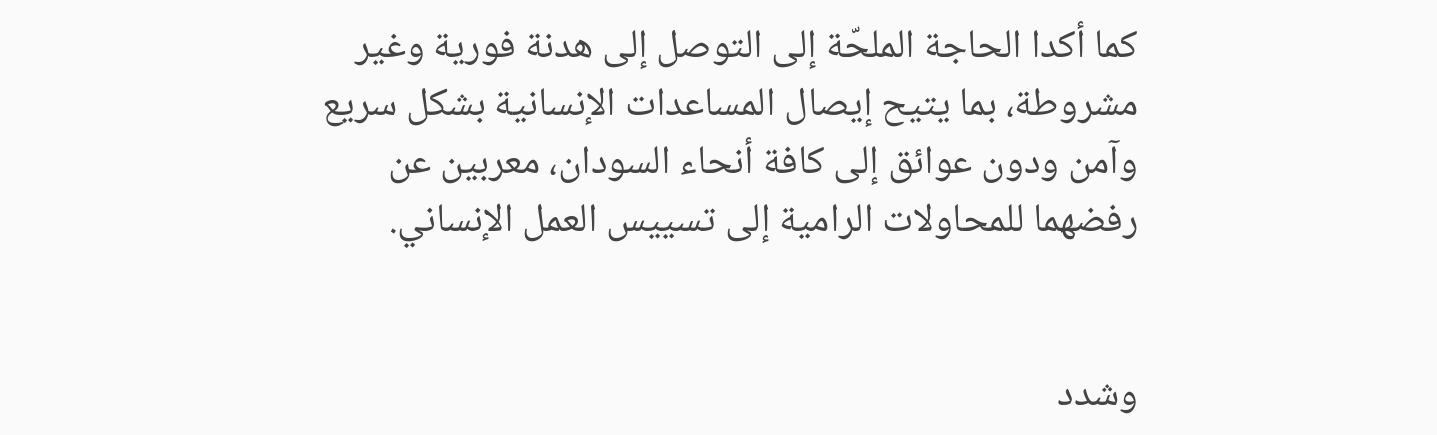كما أكدا الحاجة الملحّة إلى التوصل إلى هدنة فورية وغير مشروطة، بما يتيح إيصال المساعدات الإنسانية بشكل سريع وآمن ودون عوائق إلى كافة أنحاء السودان، معربين عن رفضهما للمحاولات الرامية إلى تسييس العمل الإنساني.


وشدد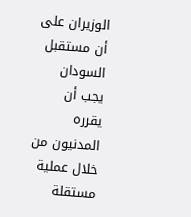الوزيران على أن مستقبل السودان يجب أن يقرره المدنيون من خلال عملية مستقلة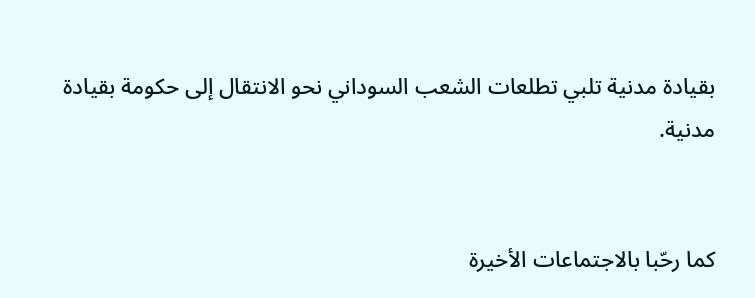بقيادة مدنية تلبي تطلعات الشعب السوداني نحو الانتقال إلى حكومة بقيادة مدنية.


كما رحّبا بالاجتماعات الأخيرة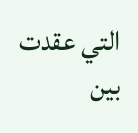التي عقدت بين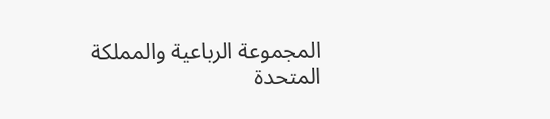المجموعة الرباعية والمملكة المتحدة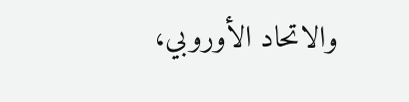والاتحاد الأوروبي،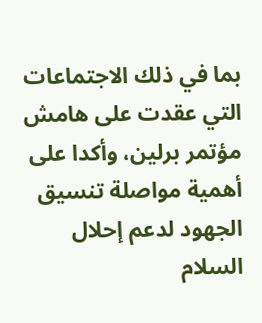بما في ذلك الاجتماعات التي عقدت على هامش مؤتمر برلين، وأكدا على أهمية مواصلة تنسيق الجهود لدعم إحلال السلام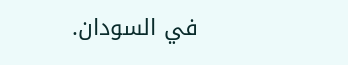في السودان.